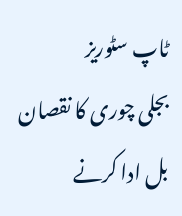ٹاپ سٹوریز
بجلی چوری کا نقصان بل ادا کرنے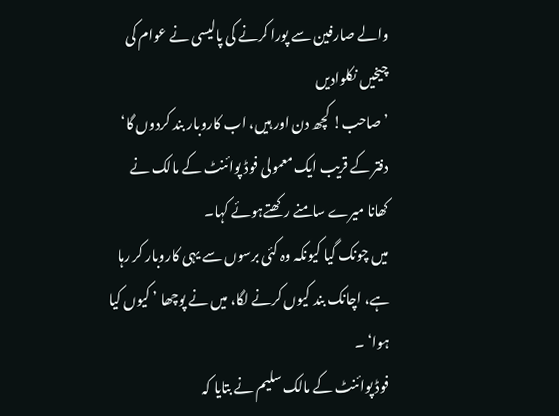والے صارفین سے پورا کرنے کی پالیسی نے عوام کی چیخیں نکلوادیں
’ صاحب! کچھ دن اور ہیں، اب کاروبار بند کردوں گا‘ دفتر کے قریب ایک معمولی فوڈ پوائنٹ کے مالک نے کھانا میرے سامنے رکھتےہوئے کہا۔
میں چونک گیا کیونکہ وہ کئی برسوں سے یہی کاروبار کر رہا ہے، اچانک بند کیوں کرنے لگا، میں نے پوچھا ’ کیوں کیا ہوا‘ ۔
فوڈ پوائنٹ کے مالک سلیم نے بتایا کہ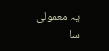یہ معمولی سا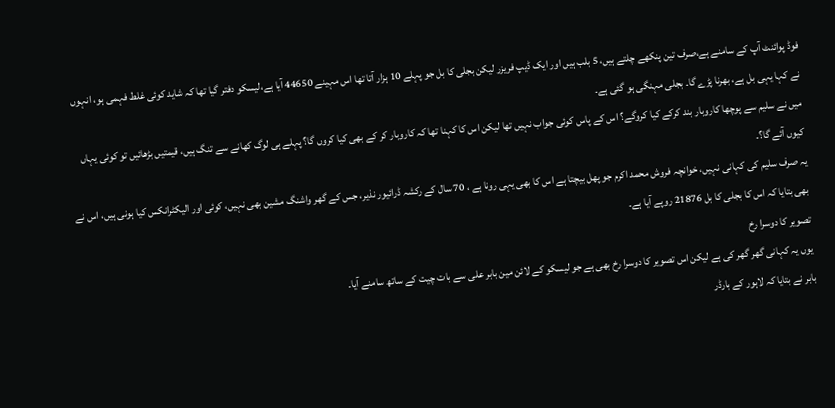فوڈ پوائنٹ آپ کے سامنے ہے،صرف تین پنکھے چلتے ہیں، 5 بلب ہیں اور ایک ڈیپ فریزر لیکن بجلی کا بل جو پہلے 10 ہزار آتا تھا اس مہینے 44650 آیا ہے،لیسکو دفتر گیا تھا کہ شاید کوئی غلط فہمی ہو، انہوں نے کہا یہی بل ہے، بھرنا پڑے گا۔ بجلی مہنگی ہو گئی ہے۔
میں نے سلیم سے پوچھا کاروبار بند کرکے کیا کروگے؟ اس کے پاس کوئی جواب نہیں تھا لیکن اس کا کہنا تھا کہ کاروبار کر کے بھی کیا کروں گا؟ پہلے ہی لوگ کھانے سے تنگ ہیں، قیمتیں بڑھائیں تو کوئی یہاں کیوں آئے گا؟۔
یہ صرف سلیم کی کہانی نہیں، خوانچہ فروش محمد اکرم جو پھل بیچتا ہے اس کا بھی یہی رونا ہے ، 70 سال کے رکشہ ڈرائیور نذیر، جس کے گھر واشنگ مشین بھی نہیں، کوئی اور الیکٹرانکس کیا ہونی ہیں، اس نے بھی بتایا کہ اس کا بجلی کا بل 21876 روپے آیا ہے۔
تصویر کا دوسرا رخ
یوں یہ کہانی گھر گھر کی ہے لیکن اس تصویر کا دوسرا رخ بھی ہے جو لیسکو کے لائن مین بابر علی سے بات چیت کے ساتھ سامنے آیا۔
بابر نے بتایا کہ لاہور کے بارڈر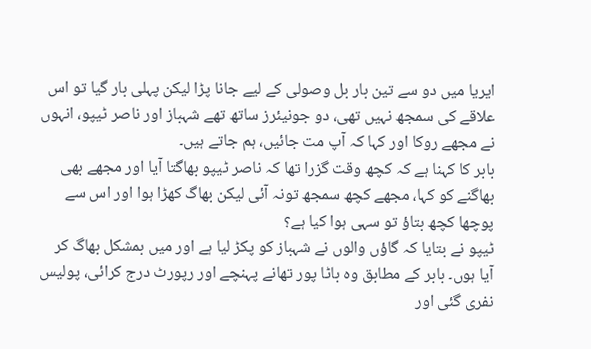ایریا میں دو سے تین بار بل وصولی کے لیے جانا پڑا لیکن پہلی بار گیا تو اس علاقے کی سمجھ نہیں تھی، دو جونیئرز ساتھ تھے شہباز اور ناصر ٹیپو، انہوں نے مجھے روکا اور کہا کہ آپ مت جائیں، ہم جاتے ہیں۔
بابر کا کہنا ہے کہ کچھ وقت گزرا تھا کہ ناصر ٹیپو بھاگتا آیا اور مجھے بھی بھاگنے کو کہا، مجھے کچھ سمجھ تونہ آئی لیکن بھاگ کھڑا ہوا اور اس سے پوچھا کچھ بتاؤ تو سہی ہوا کیا ہے؟
ٹیپو نے بتایا کہ گاؤں والوں نے شہباز کو پکڑ لیا ہے اور میں بمشکل بھاگ کر آیا ہوں۔ بابر کے مطابق وہ باٹا پور تھانے پہنچے اور رپورٹ درج کرائی، پولیس نفری گئی اور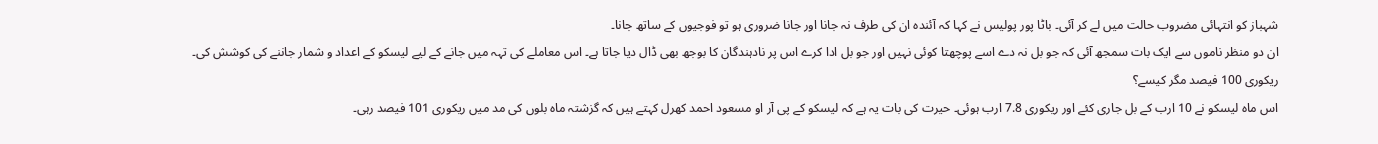شہباز کو انتہائی مضروب حالت میں لے کر آئی۔ باٹا پور پولیس نے کہا کہ آئندہ ان کی طرف نہ جانا اور جانا ضروری ہو تو فوجیوں کے ساتھ جانا۔
ان دو منظر ناموں سے ایک بات سمجھ آئی کہ جو بل نہ دے اسے پوچھتا کوئی نہیں اور جو بل ادا کرے اس پر نادہندگان کا بوجھ بھی ڈال دیا جاتا ہے۔ اس معاملے کی تہہ میں جانے کے لیے لیسکو کے اعداد و شمار جاننے کی کوشش کی۔
ریکوری 100 فیصد مگر کیسے؟
اس ماہ لیسکو نے 10 ارب کے بل جاری کئے اور ریکوری 7.8 ارب ہوئی۔ حیرت کی بات یہ ہے کہ لیسکو کے پی آر او مسعود احمد کھرل کہتے ہیں کہ گزشتہ ماہ بلوں کی مد میں ریکوری 101 فیصد رہی۔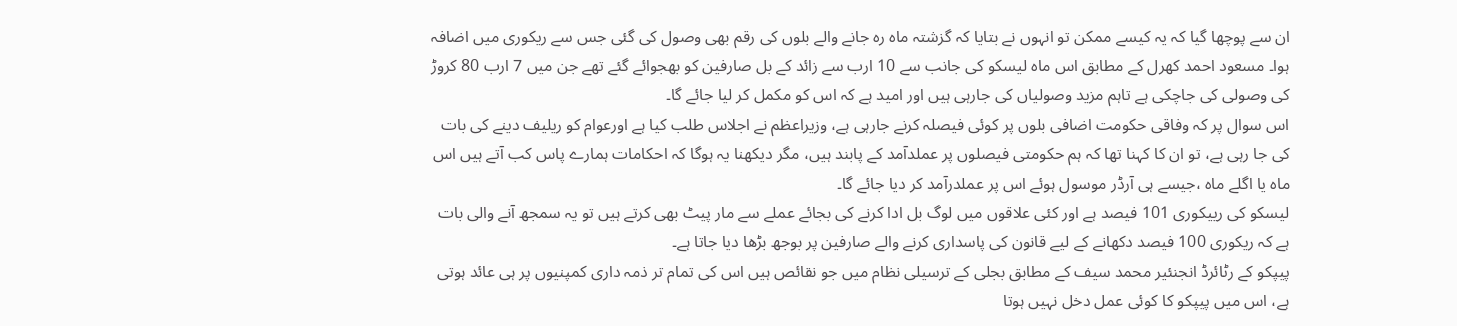ان سے پوچھا گیا کہ یہ کیسے ممکن تو انہوں نے بتایا کہ گزشتہ ماہ رہ جانے والے بلوں کی رقم بھی وصول کی گئی جس سے ریکوری میں اضافہ ہوا۔ مسعود احمد کھرل کے مطابق اس ماہ لیسکو کی جانب سے 10 ارب سے زائد کے بل صارفین کو بھجوائے گئے تھے جن میں 7 ارب 80 کروڑ کی وصولی کی جاچکی ہے تاہم مزید وصولیاں کی جارہی ہیں اور امید ہے کہ اس کو مکمل کر لیا جائے گا۔
اس سوال پر کہ وفاقی حکومت اضافی بلوں پر کوئی فیصلہ کرنے جارہی ہے، وزیراعظم نے اجلاس طلب کیا ہے اورعوام کو ریلیف دینے کی بات کی جا رہی ہے، تو ان کا کہنا تھا کہ ہم حکومتی فیصلوں پر عملدآمد کے پابند ہیں، مگر دیکھنا یہ ہوگا کہ احکامات ہمارے پاس کب آتے ہیں اس ماہ یا اگلے ماہ ،جیسے ہی آرڈر موسول ہوئے اس پر عملدرآمد کر دیا جائے گا۔
لیسکو کی رییکوری 101 فیصد ہے اور کئی علاقوں میں لوگ بل ادا کرنے کی بجائے عملے سے مار پیٹ بھی کرتے ہیں تو یہ سمجھ آنے والی بات ہے کہ ریکوری 100 فیصد دکھانے کے لیے قانون کی پاسداری کرنے والے صارفین پر بوجھ بڑھا دیا جاتا ہے۔
پیپکو کے رٹائرڈ انجنئیر محمد سیف کے مطابق بجلی کے ترسیلی نظام میں جو نقائص ہیں اس کی تمام تر ذمہ داری کمپنیوں پر ہی عائد ہوتی ہے، اس میں پیپکو کا کوئی عمل دخل نہیں ہوتا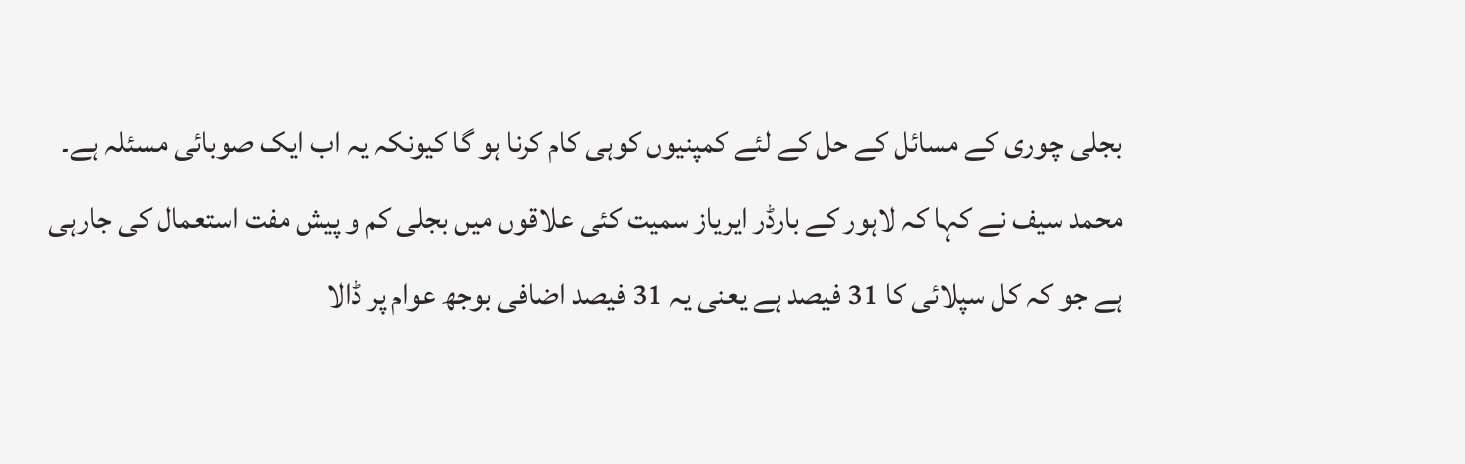بجلی چوری کے مسائل کے حل کے لئے کمپنیوں کوہی کام کرنا ہو گا کیونکہ یہ اب ایک صوبائی مسئلہ ہے۔
محمد سیف نے کہا کہ لاہور کے بارڈر ایریاز سمیت کئی علاقوں میں بجلی کم و پیش مفت استعمال کی جارہی ہے جو کہ کل سپلائی کا 31 فیصد ہے یعنی یہ 31 فیصد اضافی بوجھ عوام پر ڈالا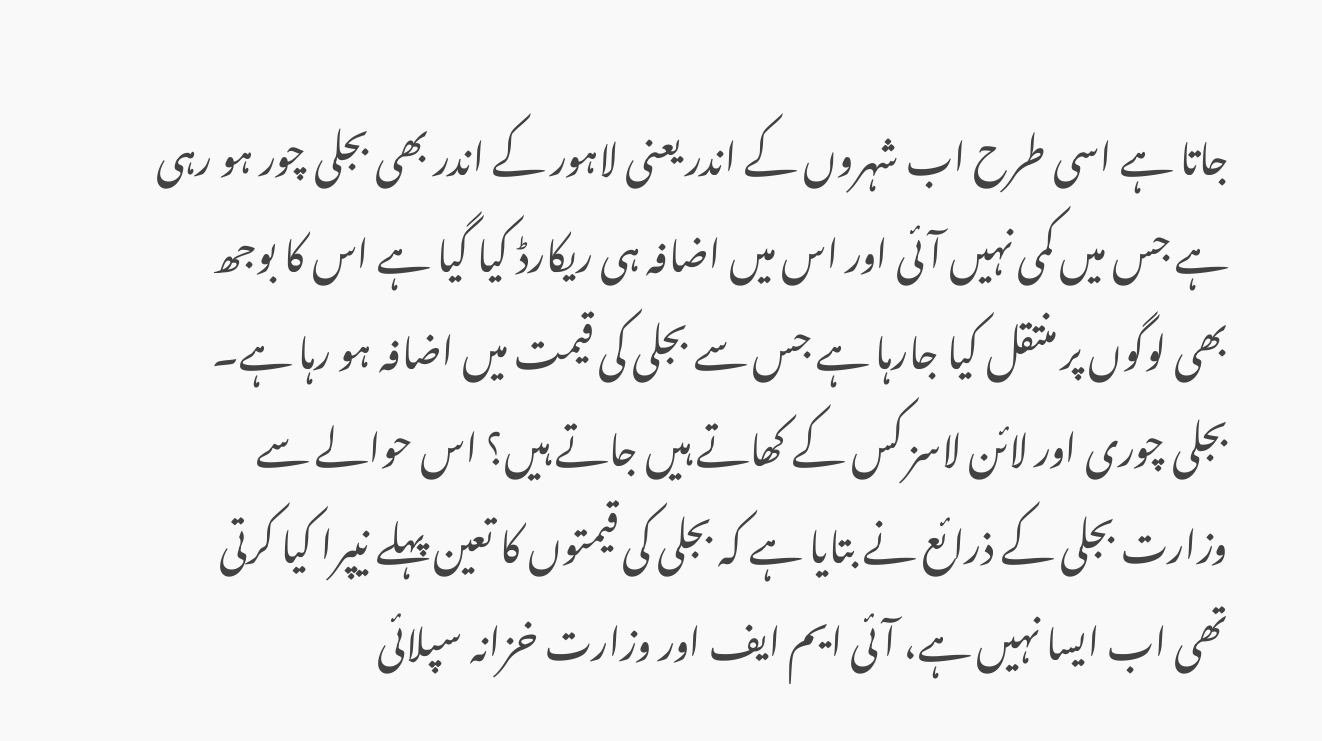جاتا ہے اسی طرح اب شہروں کے اندر یعنی لاہور کے اندر بھی بجلی چور ہو رہی ہے جس میں کمی نہیں آئی اور اس میں اضافہ ہی ریکارڈ کیا گیا ہے اس کا بوجھ بھی لوگوں پر منتقل کیا جارہا ہے جس سے بجلی کی قیمت میں اضافہ ہو رہا ہے۔
بجلی چوری اور لائن لاسز کس کے کھاتے ہیں جاتے ہیں؟ اس حوالے سے وزارت بجلی کے ذرائع نے بتایا ہے کہ بجلی کی قیمتوں کا تعین پہلے نیپرا کیا کرتی تھی اب ایسا نہیں ہے، آئی ایم ایف اور وزارت خزانہ سپلائی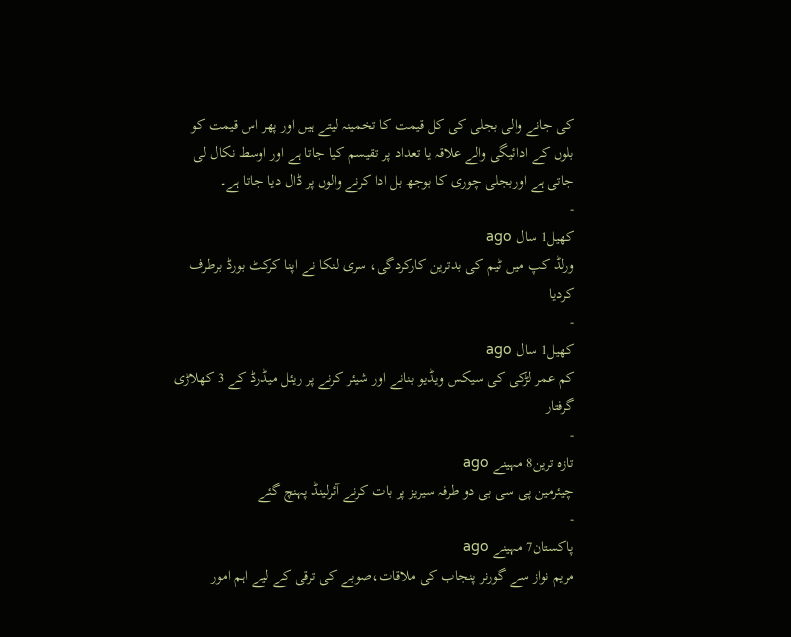کی جانے والی بجلی کی کل قیمت کا تخمینہ لیتے ہیں اور پھر اس قیمت کو بلوں کے ادائیگی والے علاقہ یا تعداد پر تقیسم کیا جاتا ہے اور اوسط نکال لی جاتی ہے اوربجلی چوری کا بوجھ بل ادا کرنے والوں پر ڈال دیا جاتا ہے۔
-
کھیل1 سال ago
ورلڈ کپ میں ٹیم کی بدترین کارکردگی، سری لنکا نے اپنا کرکٹ بورڈ برطرف کردیا
-
کھیل1 سال ago
کم عمر لڑکی کی سیکس ویڈیو بنانے اور شیئر کرنے پر ریئل میڈرڈ کے 3 کھلاڑی گرفتار
-
تازہ ترین8 مہینے ago
چیئرمین پی سی بی دو طرفہ سیریز پر بات کرنے آئرلینڈ پہنچ گئے
-
پاکستان7 مہینے ago
مریم نواز سے گورنر پنجاب کی ملاقات،صوبے کی ترقی کے لیے اہم امور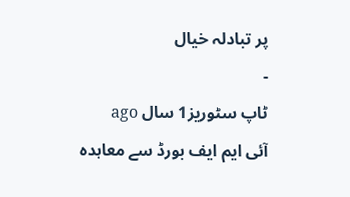پر تبادلہ خیال
-
ٹاپ سٹوریز1 سال ago
آئی ایم ایف بورڈ سے معاہدہ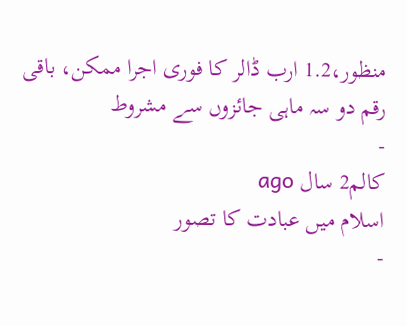منظور،1.2 ارب ڈالر کا فوری اجرا ممکن، باقی رقم دو سہ ماہی جائزوں سے مشروط
-
کالم2 سال ago
اسلام میں عبادت کا تصور
-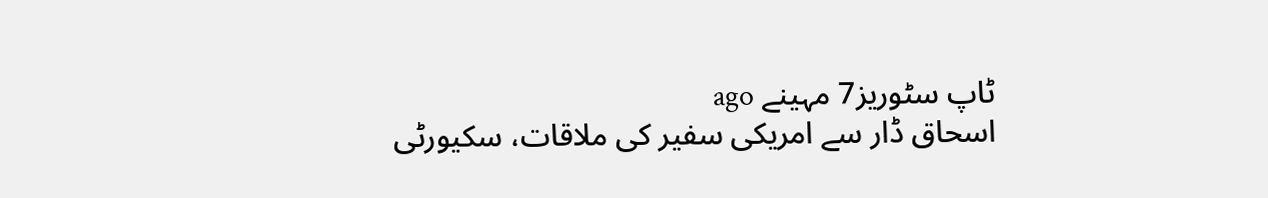ٹاپ سٹوریز7 مہینے ago
اسحاق ڈار سے امریکی سفیر کی ملاقات، سکیورٹی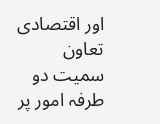اور اقتصادی تعاون سمیت دو طرفہ امور پر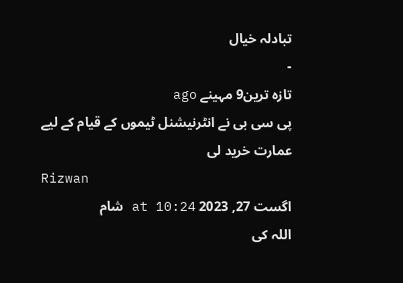تبادلہ خیال
-
تازہ ترین9 مہینے ago
پی سی بی نے انٹرنیشنل ٹیموں کے قیام کے لیے عمارت خرید لی
Rizwan
اگست 27, 2023 at 10:24 شام
اللہ کی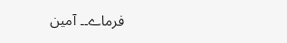فرماے۔۔ آمین